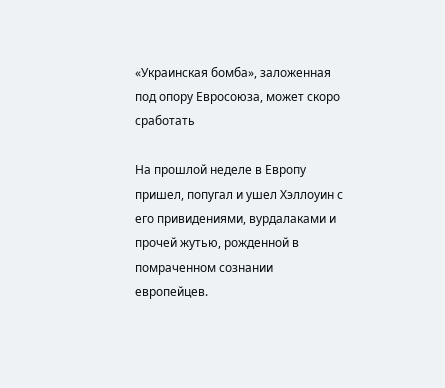«Украинская бомба», заложенная под опору Евросоюза, может скоро сработать

На прошлой неделе в Европу пришел, попугал и ушел Хэллоуин с его привидениями, вурдалаками и прочей жутью, рожденной в помраченном сознании европейцев.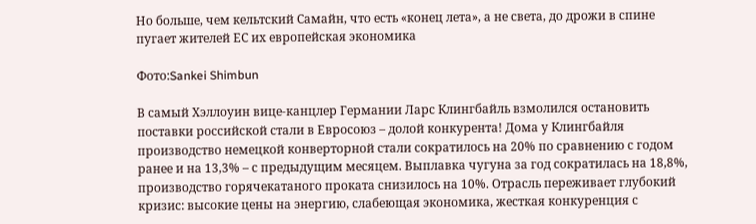Но больше, чем кельтский Самайн, что есть «конец лета», а не света, до дрожи в спине пугает жителей ЕС их европейская экономика

Фото:Sankei Shimbun

В самый Хэллоуин вице-канцлер Германии Ларс Клингбайль взмолился остановить поставки российской стали в Евросоюз – долой конкурента! Дома у Клингбайля производство немецкой конверторной стали сократилось на 20% по сравнению с годом ранее и на 13,3% – с предыдущим месяцем. Выплавка чугуна за год сократилась на 18,8%, производство горячекатаного проката снизилось на 10%. Отрасль переживает глубокий кризис: высокие цены на энергию, слабеющая экономика, жесткая конкуренция с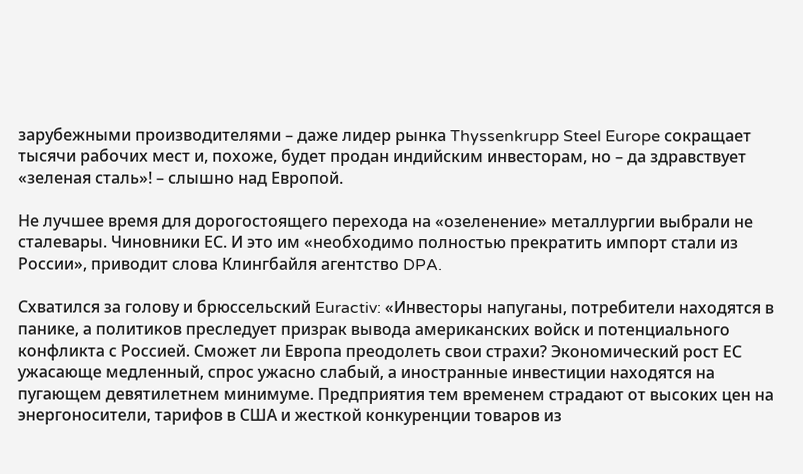зарубежными производителями – даже лидер рынка Thyssenkrupp Steel Europe сокращает тысячи рабочих мест и, похоже, будет продан индийским инвесторам, но – да здравствует «зеленая сталь»! – слышно над Европой.

Не лучшее время для дорогостоящего перехода на «озеленение» металлургии выбрали не сталевары. Чиновники ЕС. И это им «необходимо полностью прекратить импорт стали из России», приводит слова Клингбайля агентство DPA.

Схватился за голову и брюссельский Euractiv: «Инвесторы напуганы, потребители находятся в панике, а политиков преследует призрак вывода американских войск и потенциального конфликта с Россией. Сможет ли Европа преодолеть свои страхи? Экономический рост ЕС ужасающе медленный, спрос ужасно слабый, а иностранные инвестиции находятся на пугающем девятилетнем минимуме. Предприятия тем временем страдают от высоких цен на энергоносители, тарифов в США и жесткой конкуренции товаров из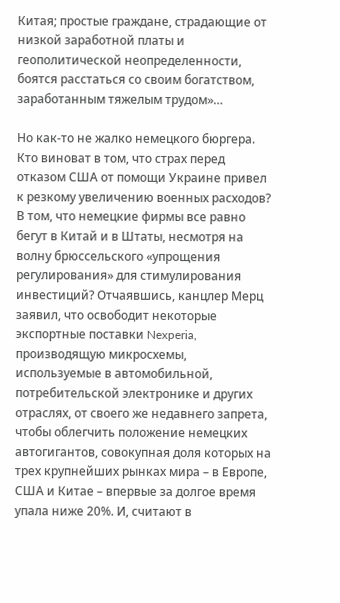Китая; простые граждане, страдающие от низкой заработной платы и геополитической неопределенности, боятся расстаться со своим богатством, заработанным тяжелым трудом»…

Но как-то не жалко немецкого бюргера. Кто виноват в том, что страх перед отказом США от помощи Украине привел к резкому увеличению военных расходов? В том, что немецкие фирмы все равно бегут в Китай и в Штаты, несмотря на волну брюссельского «упрощения регулирования» для стимулирования инвестиций? Отчаявшись, канцлер Мерц заявил, что освободит некоторые экспортные поставки Nexperia, производящую микросхемы, используемые в автомобильной, потребительской электронике и других отраслях, от своего же недавнего запрета, чтобы облегчить положение немецких автогигантов, совокупная доля которых на трех крупнейших рынках мира – в Европе, США и Китае – впервые за долгое время упала ниже 20%. И, считают в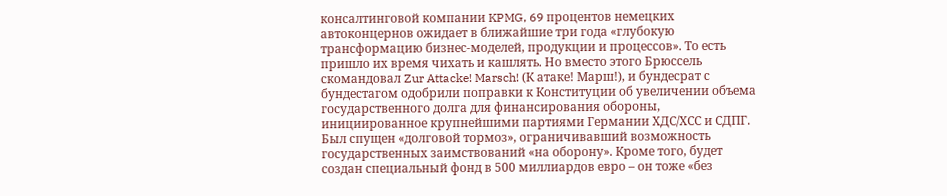консалтинговой компании KPMG, 69 процентов немецких автоконцернов ожидает в ближайшие три года «глубокую трансформацию бизнес-моделей, продукции и процессов». То есть пришло их время чихать и кашлять. Но вместо этого Брюссель скомандовал Zur Attacke! Marsch! (К атаке! Марш!), и бундесрат с бундестагом одобрили поправки к Конституции об увеличении объема государственного долга для финансирования обороны, инициированное крупнейшими партиями Германии ХДС/ХСС и СДПГ. Был спущен «долговой тормоз», ограничивавший возможность государственных заимствований «на оборону». Кроме того, будет создан специальный фонд в 500 миллиардов евро – он тоже «без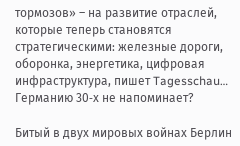тормозов» – на развитие отраслей, которые теперь становятся стратегическими: железные дороги, оборонка, энергетика, цифровая инфраструктура, пишет Tagesschau… Германию 30‑х не напоминает?

Битый в двух мировых войнах Берлин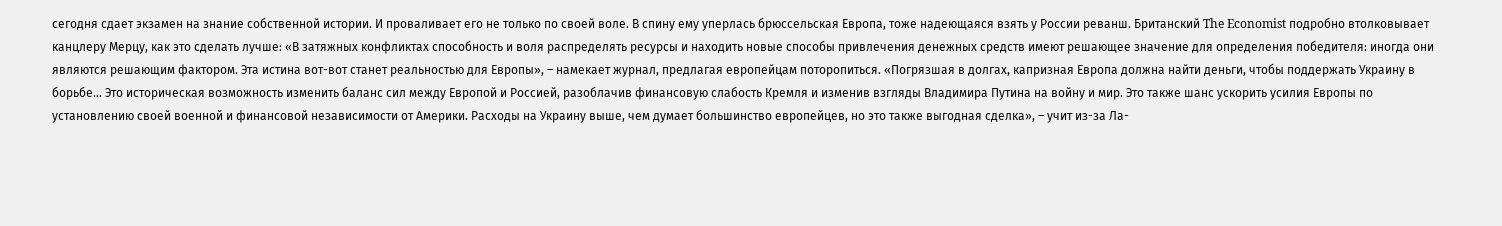сегодня сдает экзамен на знание собственной истории. И проваливает его не только по своей воле. В спину ему уперлась брюссельская Европа, тоже надеющаяся взять у России реванш. Британский The Economist подробно втолковывает канцлеру Мерцу, как это сделать лучше: «В затяжных конфликтах способность и воля распределять ресурсы и находить новые способы привлечения денежных средств имеют решающее значение для определения победителя: иногда они являются решающим фактором. Эта истина вот-вот станет реальностью для Европы», – намекает журнал, предлагая европейцам поторопиться. «Погрязшая в долгах, капризная Европа должна найти деньги, чтобы поддержать Украину в борьбе… Это историческая возможность изменить баланс сил между Европой и Россией, разоблачив финансовую слабость Кремля и изменив взгляды Владимира Путина на войну и мир. Это также шанс ускорить усилия Европы по установлению своей военной и финансовой независимости от Америки. Расходы на Украину выше, чем думает большинство европейцев, но это также выгодная сделка», – учит из-за Ла-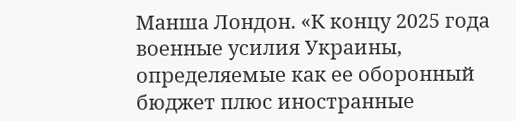Манша Лондон. «К концу 2025 года военные усилия Украины, определяемые как ее оборонный бюджет плюс иностранные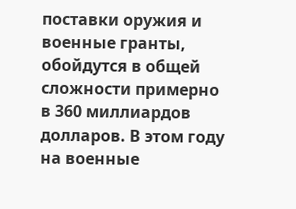поставки оружия и военные гранты, обойдутся в общей сложности примерно в 360 миллиардов долларов. В этом году на военные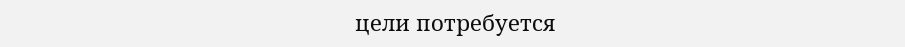цели потребуется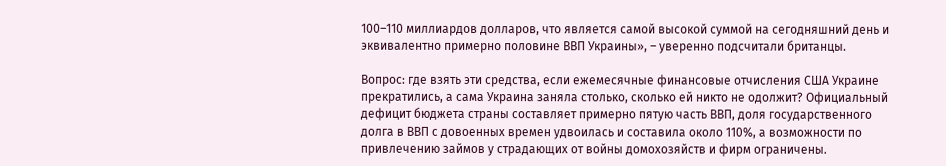100–110 миллиардов долларов, что является самой высокой суммой на сегодняшний день и эквивалентно примерно половине ВВП Украины», – уверенно подсчитали британцы.

Вопрос: где взять эти средства, если ежемесячные финансовые отчисления США Украине прекратились, а сама Украина заняла столько, сколько ей никто не одолжит? Официальный дефицит бюджета страны составляет примерно пятую часть ВВП, доля государственного долга в ВВП с довоенных времен удвоилась и составила около 110%, а возможности по привлечению займов у страдающих от войны домохозяйств и фирм ограничены.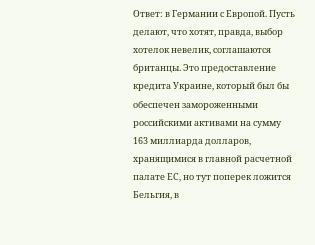Ответ: в Германии с Европой. Пусть делают, что хотят, правда, выбор хотелок невелик, соглашаются британцы. Это предоставление кредита Украине, который был бы обеспечен замороженными российскими активами на сумму 163 миллиарда долларов, хранящимися в главной расчетной палате ЕС, но тут поперек ложится Бельгия, в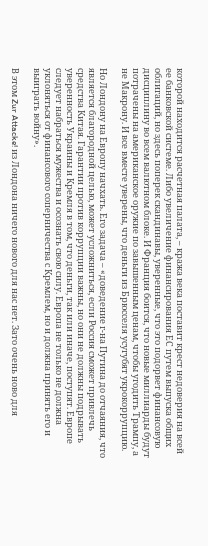которой находится расчетная палата, – кража века поставит крест недоверия на всей ее банковской системе. Либо увеличение финансирования ЕС путем выпуска общих облигаций, но здесь поперек скандинавы, уверенные, что это подорвет финансовую дисциплину во всем валютном блоке. И Франция боится, что новые миллиарды будут потрачены на американское оружие по завышенным ценам, чтобы угодить Трампу, а не Макрону. И все вместе уверены, что деньги из Брюсселя усугубят укрокоррупцию.

Но Лондону на Европу начхать. Его задача – «доведение г‑на Путина до отчаяния, что является благородной целью, может усложниться, если Россия сможет привлечь средства Китая. Гарантии против коррупции важны, но они не должны подрывать уверенность Украины и Кремля в том, что деньги, так или иначе, поступят. Европе следует набраться мужества и осознать свою силу. Европа не только не должна уклоняться от финансового соперничества с Кремлем, но и должна принять его и выиграть войну».

В этом Zur Attacke! из Лондона ничего нового для нас нет. Зато очень ново для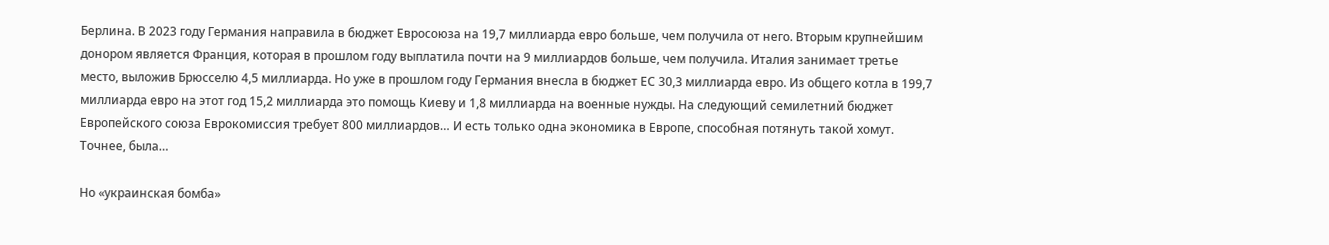Берлина. В 2023 году Германия направила в бюджет Евросоюза на 19,7 миллиарда евро больше, чем получила от него. Вторым крупнейшим донором является Франция, которая в прошлом году выплатила почти на 9 миллиардов больше, чем получила. Италия занимает третье место, выложив Брюсселю 4,5 миллиарда. Но уже в прошлом году Германия внесла в бюджет ЕС 30,3 миллиарда евро. Из общего котла в 199,7 миллиарда евро на этот год 15,2 миллиарда это помощь Киеву и 1,8 миллиарда на военные нужды. На следующий семилетний бюджет Европейского союза Еврокомиссия требует 800 миллиардов… И есть только одна экономика в Европе, способная потянуть такой хомут. Точнее, была…

Но «украинская бомба»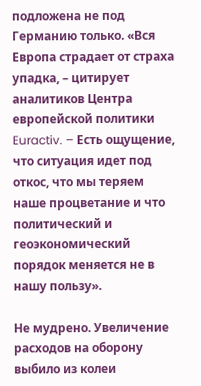подложена не под Германию только. «Вся Европа страдает от страха упадка, – цитирует аналитиков Центра европейской политики Euractiv. – Есть ощущение, что ситуация идет под откос, что мы теряем наше процветание и что политический и геоэкономический порядок меняется не в нашу пользу».

Не мудрено. Увеличение расходов на оборону выбило из колеи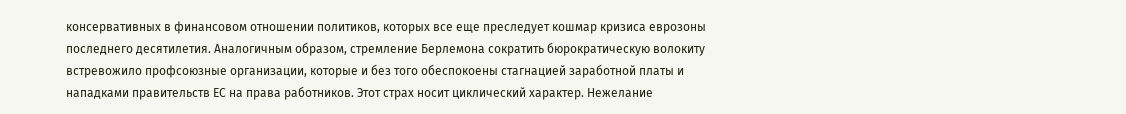консервативных в финансовом отношении политиков, которых все еще преследует кошмар кризиса еврозоны последнего десятилетия. Аналогичным образом, стремление Берлемона сократить бюрократическую волокиту встревожило профсоюзные организации, которые и без того обеспокоены стагнацией заработной платы и нападками правительств ЕС на права работников. Этот страх носит циклический характер. Нежелание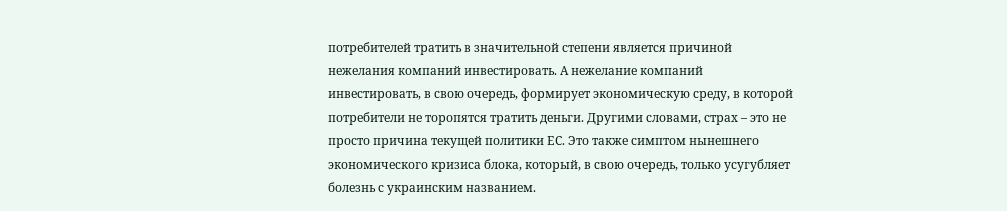потребителей тратить в значительной степени является причиной нежелания компаний инвестировать. А нежелание компаний инвестировать, в свою очередь, формирует экономическую среду, в которой потребители не торопятся тратить деньги. Другими словами, страх – это не просто причина текущей политики ЕС. Это также симптом нынешнего экономического кризиса блока, который, в свою очередь, только усугубляет болезнь с украинским названием.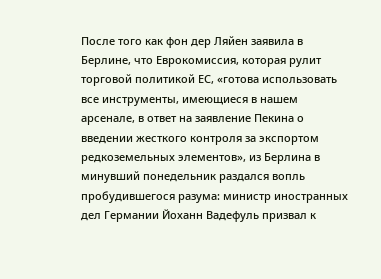После того как фон дер Ляйен заявила в Берлине, что Еврокомиссия, которая рулит торговой политикой ЕС, «готова использовать все инструменты, имеющиеся в нашем арсенале, в ответ на заявление Пекина о введении жесткого контроля за экспортом редкоземельных элементов», из Берлина в минувший понедельник раздался вопль пробудившегося разума: министр иностранных дел Германии Йоханн Вадефуль призвал к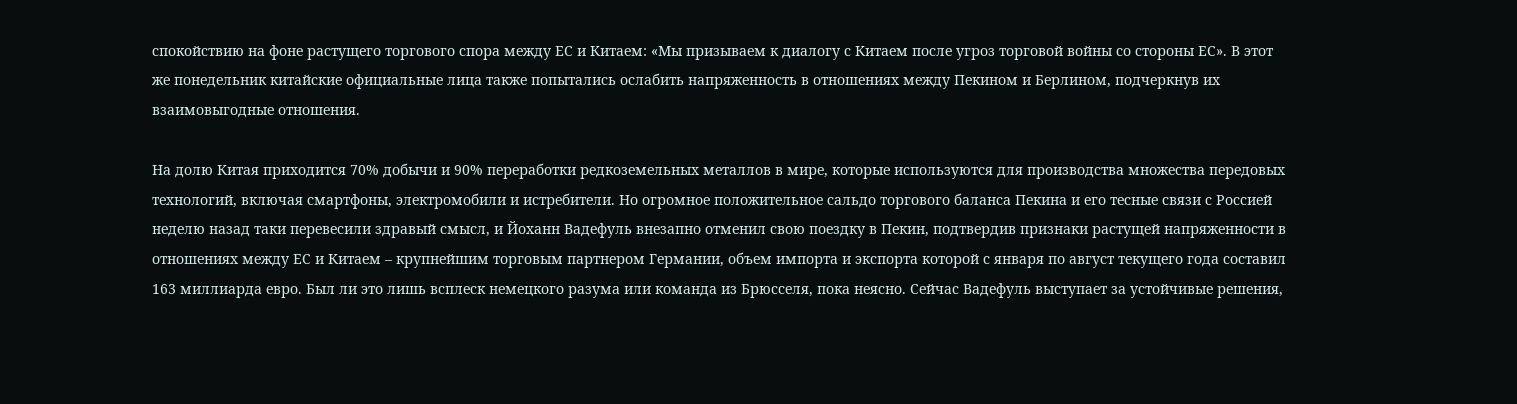спокойствию на фоне растущего торгового спора между ЕС и Китаем: «Мы призываем к диалогу с Китаем после угроз торговой войны со стороны ЕС». В этот же понедельник китайские официальные лица также попытались ослабить напряженность в отношениях между Пекином и Берлином, подчеркнув их взаимовыгодные отношения.

На долю Китая приходится 70% добычи и 90% переработки редкоземельных металлов в мире, которые используются для производства множества передовых технологий, включая смартфоны, электромобили и истребители. Но огромное положительное сальдо торгового баланса Пекина и его тесные связи с Россией неделю назад таки перевесили здравый смысл, и Йоханн Вадефуль внезапно отменил свою поездку в Пекин, подтвердив признаки растущей напряженности в отношениях между ЕС и Китаем – крупнейшим торговым партнером Германии, объем импорта и экспорта которой с января по август текущего года составил 163 миллиарда евро. Был ли это лишь всплеск немецкого разума или команда из Брюсселя, пока неясно. Сейчас Вадефуль выступает за устойчивые решения,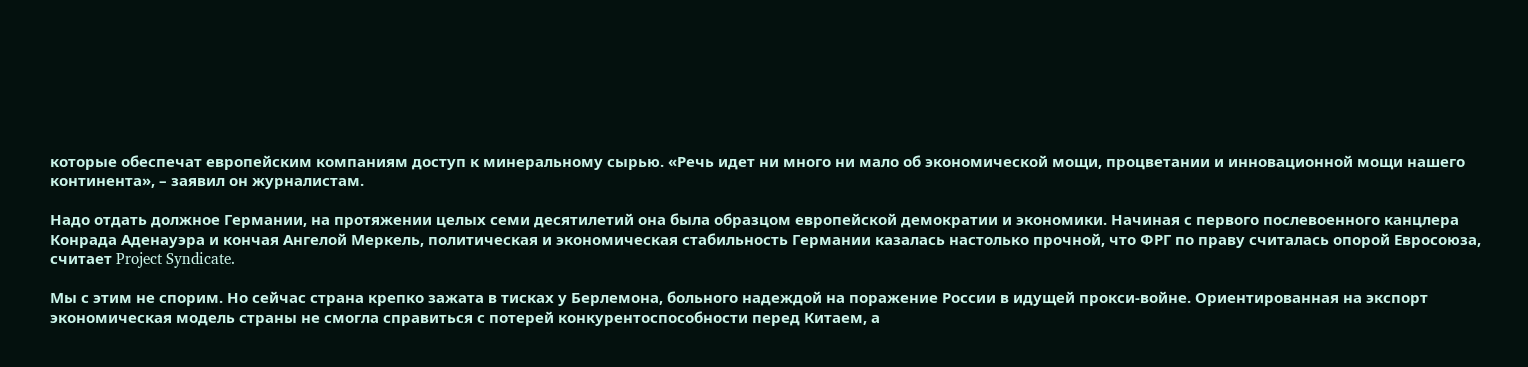которые обеспечат европейским компаниям доступ к минеральному сырью. «Речь идет ни много ни мало об экономической мощи, процветании и инновационной мощи нашего континента», – заявил он журналистам.

Надо отдать должное Германии, на протяжении целых семи десятилетий она была образцом европейской демократии и экономики. Начиная с первого послевоенного канцлера Конрада Аденауэра и кончая Ангелой Меркель, политическая и экономическая стабильность Германии казалась настолько прочной, что ФРГ по праву считалась опорой Евросоюза, считает Project Syndicate.

Мы с этим не спорим. Но сейчас страна крепко зажата в тисках у Берлемона, больного надеждой на поражение России в идущей прокси-войне. Ориентированная на экспорт экономическая модель страны не смогла справиться с потерей конкурентоспособности перед Китаем, а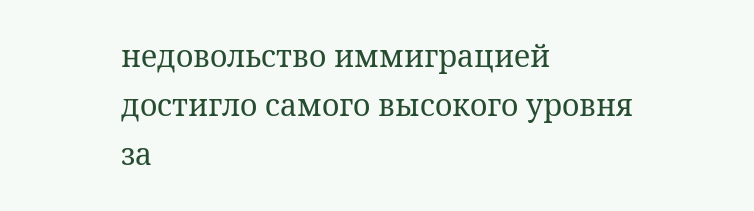недовольство иммиграцией достигло самого высокого уровня за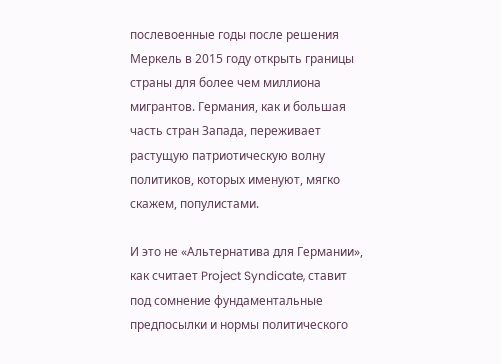послевоенные годы после решения Меркель в 2015 году открыть границы страны для более чем миллиона мигрантов. Германия, как и большая часть стран Запада, переживает растущую патриотическую волну политиков, которых именуют, мягко скажем, популистами.

И это не «Альтернатива для Германии», как считает Project Syndicate, ставит под сомнение фундаментальные предпосылки и нормы политического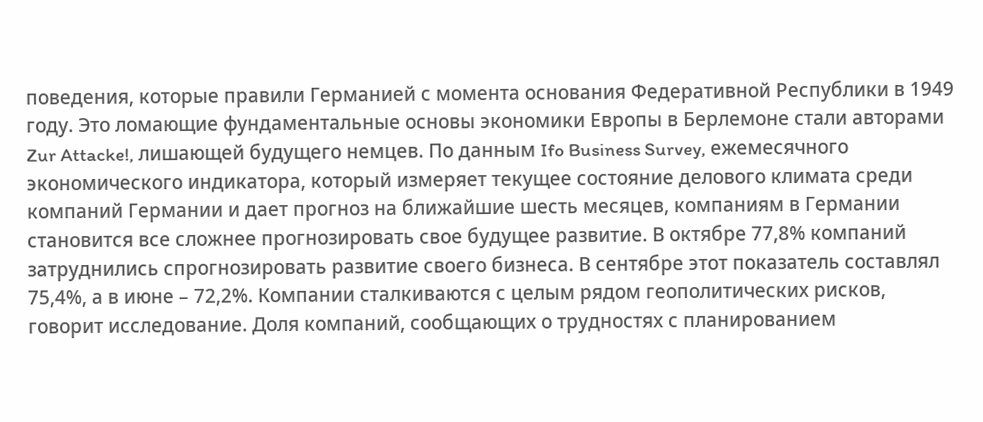поведения, которые правили Германией с момента основания Федеративной Республики в 1949 году. Это ломающие фундаментальные основы экономики Европы в Берлемоне стали авторами Zur Attacke!, лишающей будущего немцев. По данным Ifo Business Survey, ежемесячного экономического индикатора, который измеряет текущее состояние делового климата среди компаний Германии и дает прогноз на ближайшие шесть месяцев, компаниям в Германии становится все сложнее прогнозировать свое будущее развитие. В октябре 77,8% компаний затруднились спрогнозировать развитие своего бизнеса. В сентябре этот показатель составлял 75,4%, а в июне – 72,2%. Компании сталкиваются с целым рядом геополитических рисков, говорит исследование. Доля компаний, сообщающих о трудностях с планированием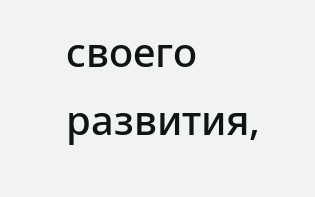своего развития,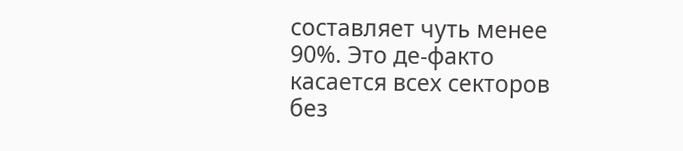составляет чуть менее 90%. Это де-факто касается всех секторов без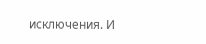исключения. И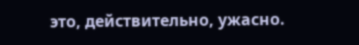это, действительно, ужасно.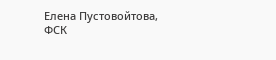Елена Пустовойтова, ФСК